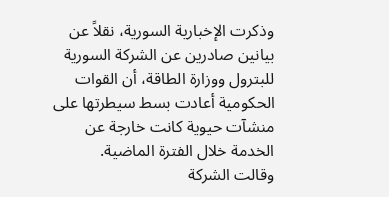وذكرت الإخبارية السورية، نقلاً عن بيانين صادرين عن الشركة السورية للبترول ووزارة الطاقة، أن القوات الحكومية أعادت بسط سيطرتها على منشآت حيوية كانت خارجة عن الخدمة خلال الفترة الماضية.
وقالت الشركة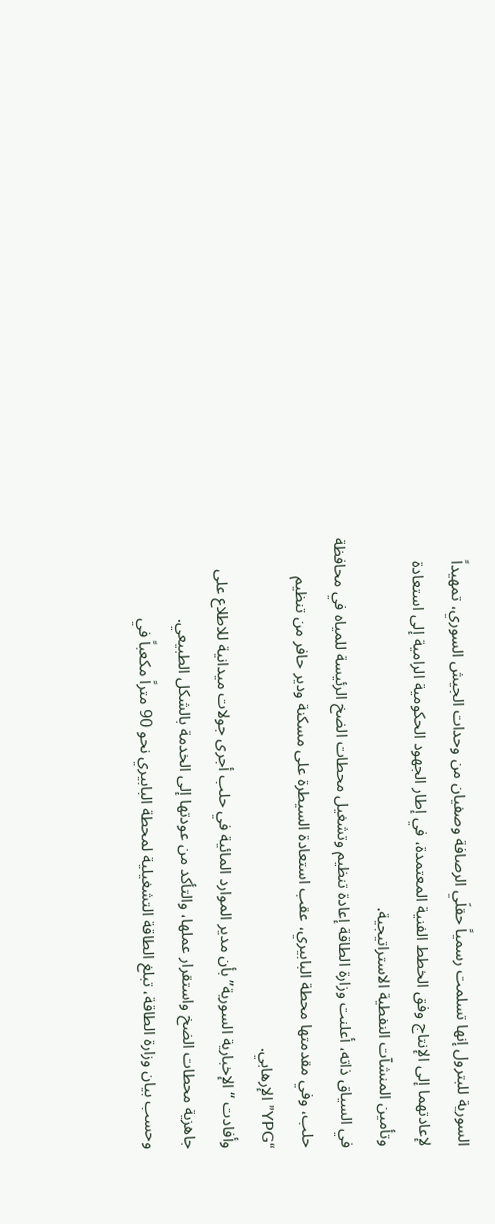السورية للبترول إنها تسلمت رسمياً حقلَي الرصافة وصفيان من وحدات الجيش السوري، تمهيداً لإعادتهما إلى الإنتاج وفق الخطط الفنية المعتمدة، في إطار الجهود الحكومية الرامية إلى استعادة وتأمين المنشآت النفطية الاستراتيجية.
في السياق ذاته، أعلنت وزارة الطاقة إعادة تنظيم وتشغيل محطات الضخ الرئيسة للمياه في محافظة حلب، وفي مقدمتها محطة البابيري، عقب استعادة السيطرة على مسكنة ودير حافر من تنظيم “YPG” الإرهابي.
وأفادت “الإخبارية السورية” بأن مدير الموارد المائية في حلب أجرى جولات ميدانية للاطلاع على جاهزية محطات الضخ واستقرار عملها، والتأكد من عودتها إلى الخدمة بالشكل الطبيعي.
وحسب بيان وزارة الطاقة، تبلغ الطاقة التشغيلية لمحطة البابيري نحو 90 متراً مكعباً في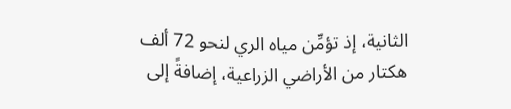الثانية، إذ تؤمِّن مياه الري لنحو 72 ألف هكتار من الأراضي الزراعية، إضافةً إلى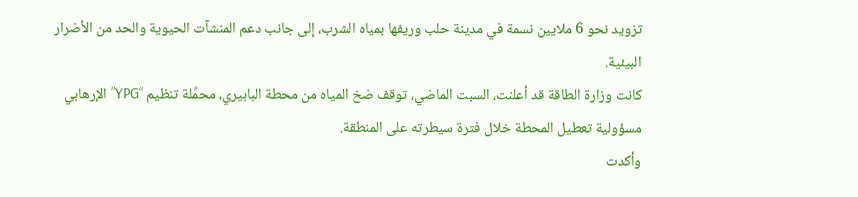تزويد نحو 6 ملايين نسمة في مدينة حلب وريفها بمياه الشرب، إلى جانب دعم المنشآت الحيوية والحد من الأضرار البيئية.
كانت وزارة الطاقة قد أعلنت، السبت الماضي، توقف ضخ المياه من محطة البابيري، محمِّلة تنظيم “YPG” الإرهابي مسؤولية تعطيل المحطة خلال فترة سيطرته على المنطقة.
وأكدت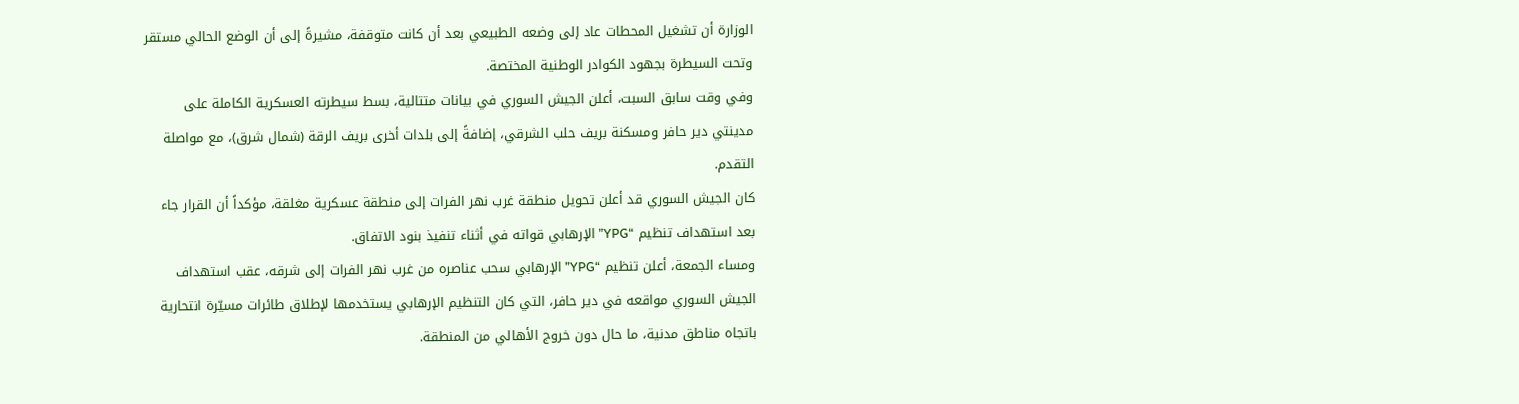الوزارة أن تشغيل المحطات عاد إلى وضعه الطبيعي بعد أن كانت متوقفة، مشيرةً إلى أن الوضع الحالي مستقر وتحت السيطرة بجهود الكوادر الوطنية المختصة.
وفي وقت سابق السبت، أعلن الجيش السوري في بيانات متتالية، بسط سيطرته العسكرية الكاملة على مدينتي دير حافر ومسكنة بريف حلب الشرقي، إضافةً إلى بلدات أخرى بريف الرقة (شمال شرق)، مع مواصلة التقدم.
كان الجيش السوري قد أعلن تحويل منطقة غرب نهر الفرات إلى منطقة عسكرية مغلقة، مؤكداً أن القرار جاء بعد استهداف تنظيم “YPG” الإرهابي قواته في أثناء تنفيذ بنود الاتفاق.
ومساء الجمعة، أعلن تنظيم “YPG” الإرهابي سحب عناصره من غرب نهر الفرات إلى شرقه، عقب استهداف الجيش السوري مواقعه في دير حافر، التي كان التنظيم الإرهابي يستخدمها لإطلاق طائرات مسيّرة انتحارية باتجاه مناطق مدنية، ما حال دون خروج الأهالي من المنطقة.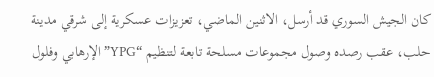كان الجيش السوري قد أرسل، الاثنين الماضي، تعزيزات عسكرية إلى شرقي مدينة حلب، عقب رصده وصول مجموعات مسلحة تابعة لتنظيم “YPG” الإرهابي وفلول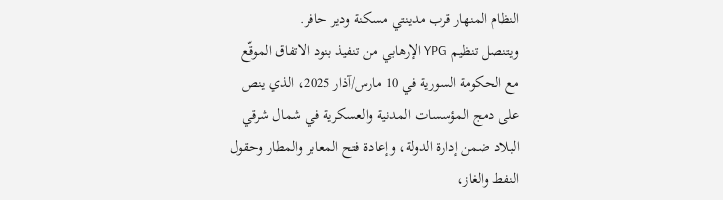النظام المنهار قرب مدينتي مسكنة ودير حافر.
ويتنصل تنظيم YPG الإرهابي من تنفيذ بنود الاتفاق الموقّع مع الحكومة السورية في 10 مارس/آذار 2025، الذي ينص على دمج المؤسسات المدنية والعسكرية في شمال شرقي البلاد ضمن إدارة الدولة، وإعادة فتح المعابر والمطار وحقول النفط والغاز،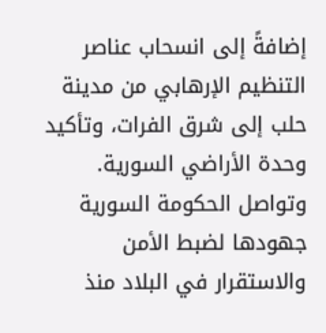إضافةً إلى انسحاب عناصر التنظيم الإرهابي من مدينة حلب إلى شرق الفرات، وتأكيد وحدة الأراضي السورية.
وتواصل الحكومة السورية جهودها لضبط الأمن والاستقرار في البلاد منذ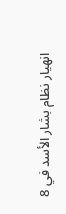انهيار نظام بشار الأسد في 8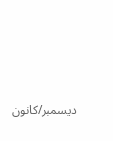ديسمبر/كانون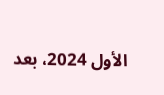الأول 2024، بعد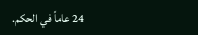24 عاماً في الحكم.